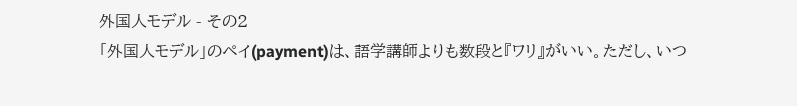外国人モデル - その2
「外国人モデル」のペイ(payment)は、語学講師よりも数段と『ワリ』がいい。ただし、いつ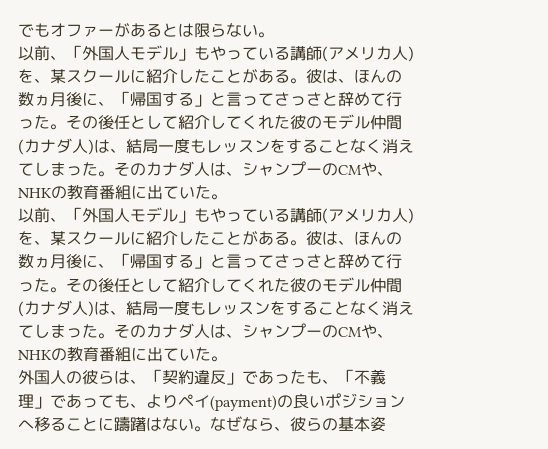でもオファーがあるとは限らない。
以前、「外国人モデル」もやっている講師(アメリカ人)を、某スクールに紹介したことがある。彼は、ほんの数ヵ月後に、「帰国する」と言ってさっさと辞めて行った。その後任として紹介してくれた彼のモデル仲間(カナダ人)は、結局一度もレッスンをすることなく消えてしまった。そのカナダ人は、シャンプーのCMや、NHKの教育番組に出ていた。
以前、「外国人モデル」もやっている講師(アメリカ人)を、某スクールに紹介したことがある。彼は、ほんの数ヵ月後に、「帰国する」と言ってさっさと辞めて行った。その後任として紹介してくれた彼のモデル仲間(カナダ人)は、結局一度もレッスンをすることなく消えてしまった。そのカナダ人は、シャンプーのCMや、NHKの教育番組に出ていた。
外国人の彼らは、「契約違反」であったも、「不義理」であっても、よりペイ(payment)の良いポジションへ移ることに躊躇はない。なぜなら、彼らの基本姿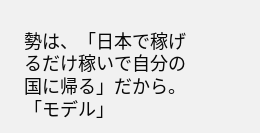勢は、「日本で稼げるだけ稼いで自分の国に帰る」だから。「モデル」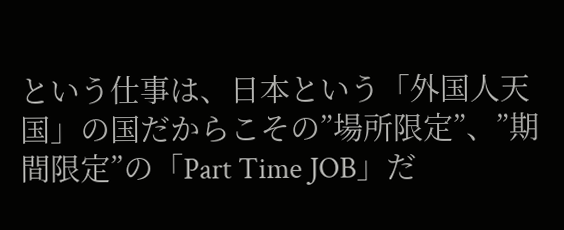という仕事は、日本という「外国人天国」の国だからこその”場所限定”、”期間限定”の「Part Time JOB」だ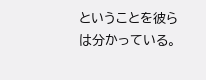ということを彼らは分かっている。